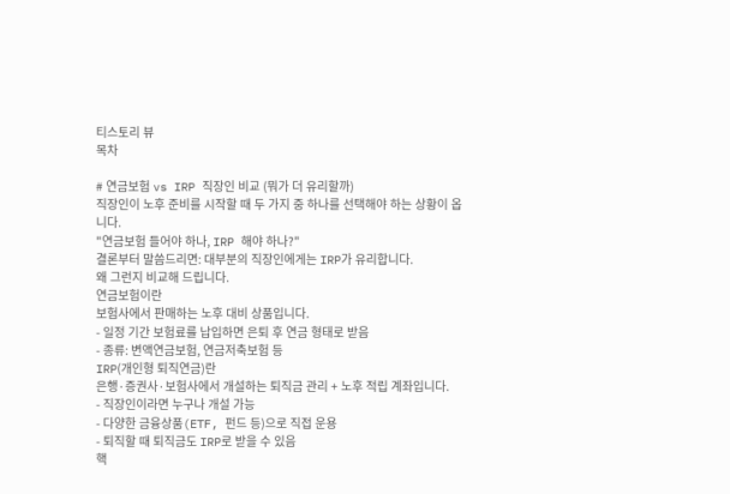티스토리 뷰
목차

# 연금보험 vs IRP 직장인 비교 (뭐가 더 유리할까)
직장인이 노후 준비를 시작할 때 두 가지 중 하나를 선택해야 하는 상황이 옵니다.
"연금보험 들어야 하나, IRP 해야 하나?"
결론부터 말씀드리면: 대부분의 직장인에게는 IRP가 유리합니다.
왜 그런지 비교해 드립니다.
연금보험이란
보험사에서 판매하는 노후 대비 상품입니다.
- 일정 기간 보험료를 납입하면 은퇴 후 연금 형태로 받음
- 종류: 변액연금보험, 연금저축보험 등
IRP(개인형 퇴직연금)란
은행·증권사·보험사에서 개설하는 퇴직금 관리 + 노후 적립 계좌입니다.
- 직장인이라면 누구나 개설 가능
- 다양한 금융상품(ETF, 펀드 등)으로 직접 운용
- 퇴직할 때 퇴직금도 IRP로 받을 수 있음
핵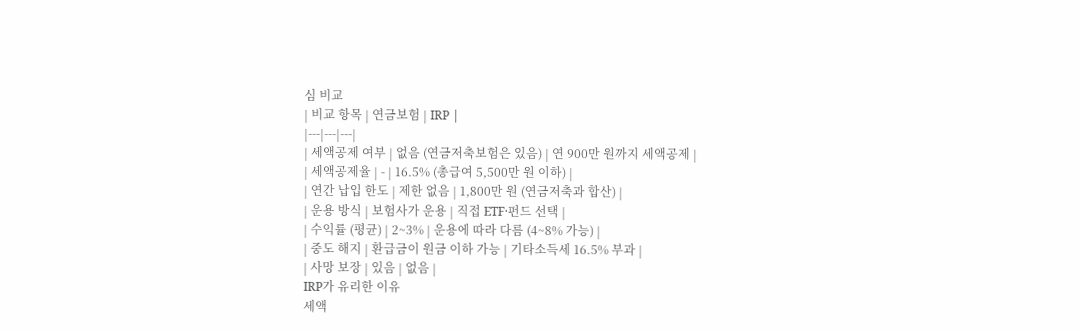심 비교
| 비교 항목 | 연금보험 | IRP |
|---|---|---|
| 세액공제 여부 | 없음 (연금저축보험은 있음) | 연 900만 원까지 세액공제 |
| 세액공제율 | - | 16.5% (총급여 5,500만 원 이하) |
| 연간 납입 한도 | 제한 없음 | 1,800만 원 (연금저축과 합산) |
| 운용 방식 | 보험사가 운용 | 직접 ETF·펀드 선택 |
| 수익률 (평균) | 2~3% | 운용에 따라 다름 (4~8% 가능) |
| 중도 해지 | 환급금이 원금 이하 가능 | 기타소득세 16.5% 부과 |
| 사망 보장 | 있음 | 없음 |
IRP가 유리한 이유
세액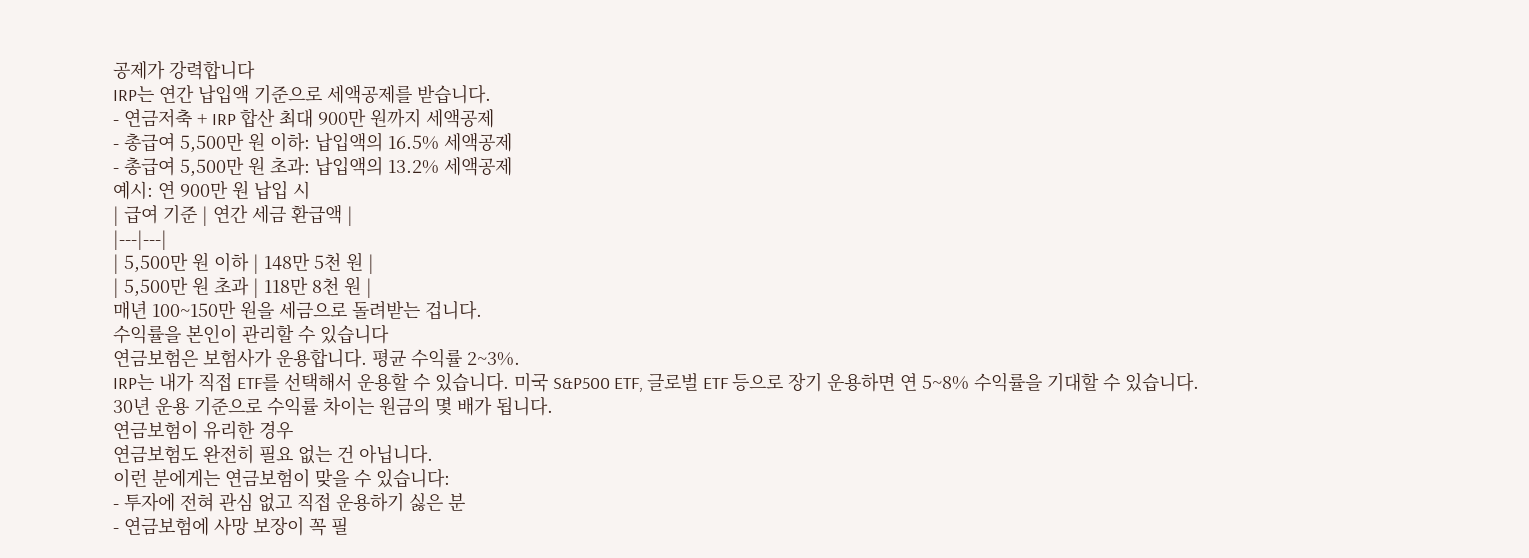공제가 강력합니다
IRP는 연간 납입액 기준으로 세액공제를 받습니다.
- 연금저축 + IRP 합산 최대 900만 원까지 세액공제
- 총급여 5,500만 원 이하: 납입액의 16.5% 세액공제
- 총급여 5,500만 원 초과: 납입액의 13.2% 세액공제
예시: 연 900만 원 납입 시
| 급여 기준 | 연간 세금 환급액 |
|---|---|
| 5,500만 원 이하 | 148만 5천 원 |
| 5,500만 원 초과 | 118만 8천 원 |
매년 100~150만 원을 세금으로 돌려받는 겁니다.
수익률을 본인이 관리할 수 있습니다
연금보험은 보험사가 운용합니다. 평균 수익률 2~3%.
IRP는 내가 직접 ETF를 선택해서 운용할 수 있습니다. 미국 S&P500 ETF, 글로벌 ETF 등으로 장기 운용하면 연 5~8% 수익률을 기대할 수 있습니다.
30년 운용 기준으로 수익률 차이는 원금의 몇 배가 됩니다.
연금보험이 유리한 경우
연금보험도 완전히 필요 없는 건 아닙니다.
이런 분에게는 연금보험이 맞을 수 있습니다:
- 투자에 전혀 관심 없고 직접 운용하기 싫은 분
- 연금보험에 사망 보장이 꼭 필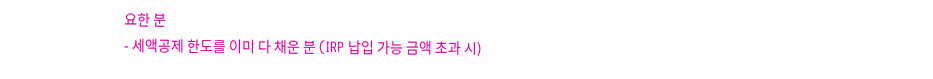요한 분
- 세액공제 한도를 이미 다 채운 분 (IRP 납입 가능 금액 초과 시)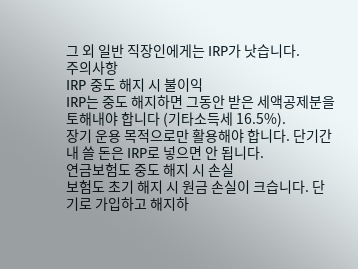그 외 일반 직장인에게는 IRP가 낫습니다.
주의사항
IRP 중도 해지 시 불이익
IRP는 중도 해지하면 그동안 받은 세액공제분을 토해내야 합니다 (기타소득세 16.5%).
장기 운용 목적으로만 활용해야 합니다. 단기간 내 쓸 돈은 IRP로 넣으면 안 됩니다.
연금보험도 중도 해지 시 손실
보험도 초기 해지 시 원금 손실이 크습니다. 단기로 가입하고 해지하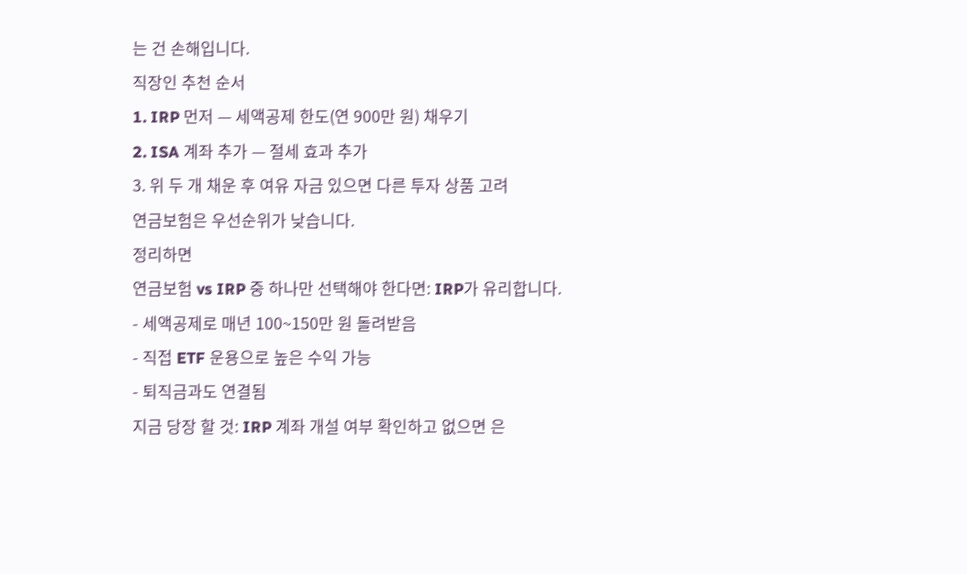는 건 손해입니다.
직장인 추천 순서
1. IRP 먼저 — 세액공제 한도(연 900만 원) 채우기
2. ISA 계좌 추가 — 절세 효과 추가
3. 위 두 개 채운 후 여유 자금 있으면 다른 투자 상품 고려
연금보험은 우선순위가 낮습니다.
정리하면
연금보험 vs IRP 중 하나만 선택해야 한다면: IRP가 유리합니다.
- 세액공제로 매년 100~150만 원 돌려받음
- 직접 ETF 운용으로 높은 수익 가능
- 퇴직금과도 연결됨
지금 당장 할 것: IRP 계좌 개설 여부 확인하고 없으면 은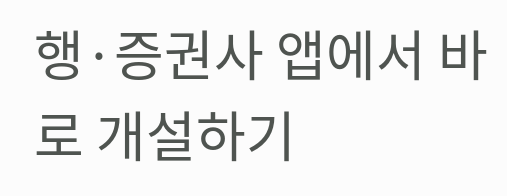행·증권사 앱에서 바로 개설하기